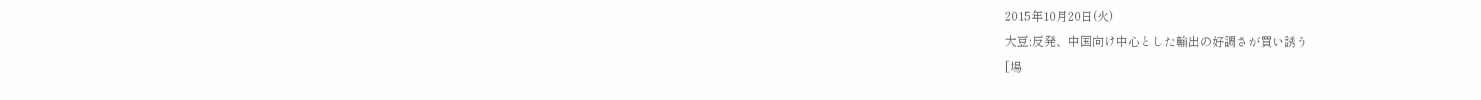2015年10月20日(火)
大豆:反発、中国向け中心とした輸出の好調さが買い誘う
[場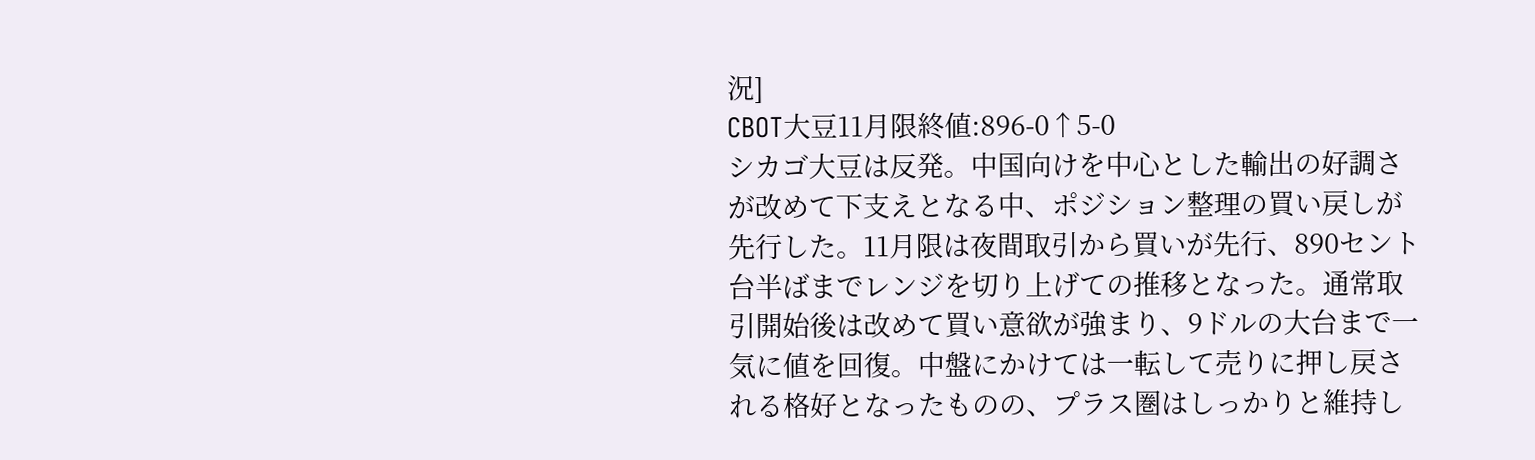況]
CBOT大豆11月限終値:896-0↑5-0
シカゴ大豆は反発。中国向けを中心とした輸出の好調さが改めて下支えとなる中、ポジション整理の買い戻しが先行した。11月限は夜間取引から買いが先行、890セント台半ばまでレンジを切り上げての推移となった。通常取引開始後は改めて買い意欲が強まり、9ドルの大台まで一気に値を回復。中盤にかけては一転して売りに押し戻される格好となったものの、プラス圏はしっかりと維持し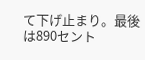て下げ止まり。最後は890セント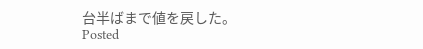台半ばまで値を戻した。
Posted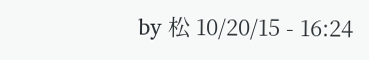by 松 10/20/15 - 16:24